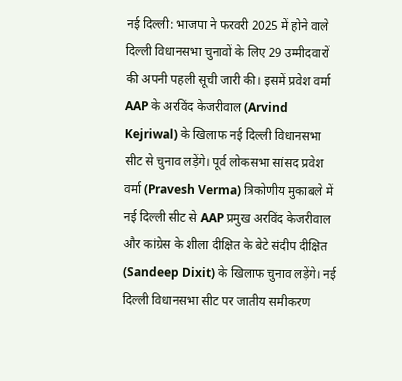नई दिल्ली: भाजपा ने फरवरी 2025 में होने वाले दिल्ली विधानसभा चुनावों के लिए 29 उम्मीदवारों की अपनी पहली सूची जारी की। इसमें प्रवेश वर्मा AAP के अरविंद केजरीवाल (Arvind Kejriwal) के खिलाफ नई दिल्ली विधानसभा सीट से चुनाव लड़ेंगे। पूर्व लोकसभा सांसद प्रवेश वर्मा (Pravesh Verma) त्रिकोणीय मुकाबले में नई दिल्ली सीट से AAP प्रमुख अरविंद केजरीवाल और कांग्रेस के शीला दीक्षित के बेटे संदीप दीक्षित (Sandeep Dixit) के खिलाफ चुनाव लड़ेंगे। नई दिल्ली विधानसभा सीट पर जातीय समीकरण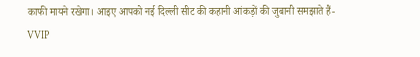काफी मायने रखेगा। आइए आपको नई दिल्ली सीट की कहानी आंकड़ों की जुबानी समझाते हैं-
VVIP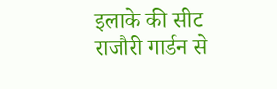इलाके की सीट
राजौरी गार्डन से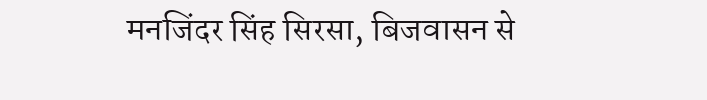मनजिंदर सिंह सिरसा, बिजवासन से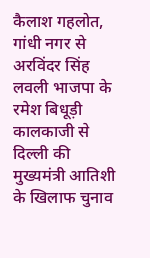कैलाश गहलोत, गांधी नगर से अरविंदर सिंह लवली भाजपा के रमेश बिधूड़ी कालकाजी से दिल्ली की मुख्यमंत्री आतिशी के खिलाफ चुनाव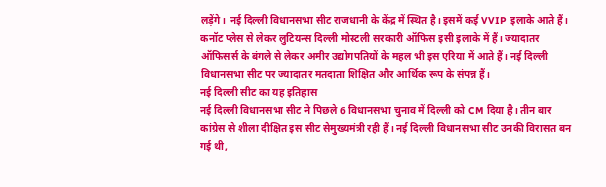लड़ेंगे। नई दिल्ली विधानसभा सीट राजधानी के केंद्र में स्थित है। इसमें कई VVIP इलाके आते हैं। कनॉट प्लेस से लेकर लुटियन्स दिल्ली मोस्टली सरकारी ऑफिस इसी इलाके में हैं। ज्यादातर ऑफिसर्स के बंगले से लेकर अमीर उद्योगपतियों के महल भी इस एरिया में आते हैं। नई दिल्ली विधानसभा सीट पर ज्यादातर मतदाता शिक्षित और आर्थिक रूप के संपन्न हैं।
नई दिल्ली सीट का यह इतिहास
नई दिल्ली विधानसभा सीट ने पिछले 6 विधानसभा चुनाव में दिल्ली को CM दिया है। तीन बार कांग्रेस से शीला दीक्षित इस सीट सेमुख्यमंत्री रही हैं। नई दिल्ली विधानसभा सीट उनकी विरासत बन गई थी,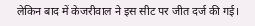लेकिन बाद में केजरीवाल ने इस सीट पर जीत दर्ज की गई।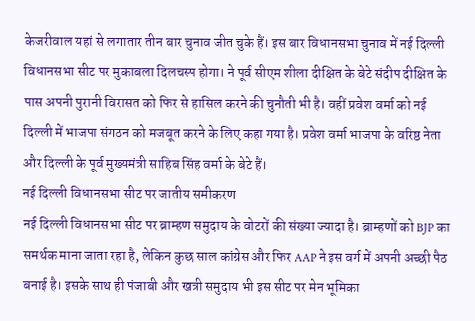केजरीवाल यहां से लगातार तीन बार चुनाव जीत चुके हैं। इस बार विधानसभा चुनाव में नई दिल्ली विधानसभा सीट पर मुकाबला दिलचस्प होगा। ने पूर्व सीएम शीला दीक्षित के बेटे संदीप दीक्षित के पास अपनी पुरानी विरासत को फिर से हासिल करने की चुनौती भी है। वहीं प्रवेश वर्मा को नई दिल्ली में भाजपा संगठन को मजबूत करने के लिए कहा गया है। प्रवेश वर्मा भाजपा के वरिष्ठ नेता और दिल्ली के पूर्व मुख्यमंत्री साहिब सिंह वर्मा के बेटे हैं।
नई दिल्ली विधानसभा सीट पर जातीय समीकरण
नई दिल्ली विधानसभा सीट पर ब्राम्हण समुदाय के वोटरों की संख्या ज्यादा है। ब्राम्हणों को BJP का समर्थक माना जाता रहा है, लेकिन कुछ साल कांग्रेस और फिर AAP ने इस वर्ग में अपनी अच्छी पैठ बनाई है। इसके साथ ही पंजाबी और खत्री समुदाय भी इस सीट पर मेन भूमिका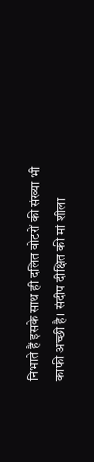निभाते हैं इसके साथ ही दलित वोटरों की संख्या भी काफी अच्छी है। संदीप दीक्षित की मां शीला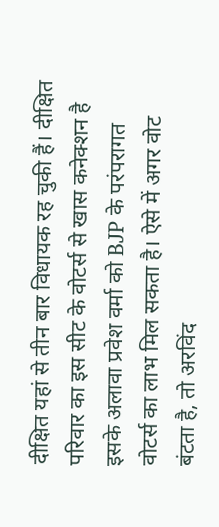दीक्षित यहां से तीन बार विधायक रह चुकी हैं। दीक्षित परिवार का इस सीट के वोटर्स से खास कनेक्शन है इसके अलावा प्रवेश वर्मा को BJP के परंपरागत वोटर्स का लाभ मिल सकता है। ऐसे में अगर वोट बंटता है, तो अरविंद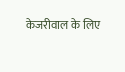केजरीवाल के लिए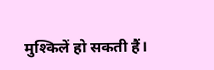मुश्किलें हो सकती हैं।